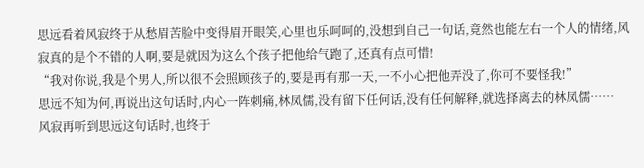思远看着风寂终于从愁眉苦脸中变得眉开眼笑,心里也乐呵呵的,没想到自己一句话,竟然也能左右一个人的情绪,风寂真的是个不错的人啊,要是就因为这么个孩子把他给气跑了,还真有点可惜!
“我对你说,我是个男人,所以很不会照顾孩子的,要是再有那一天,一不小心把他弄没了,你可不要怪我!”
思远不知为何,再说出这句话时,内心一阵刺痛,林凤儒,没有留下任何话,没有任何解释,就选择离去的林凤儒……
风寂再听到思远这句话时,也终于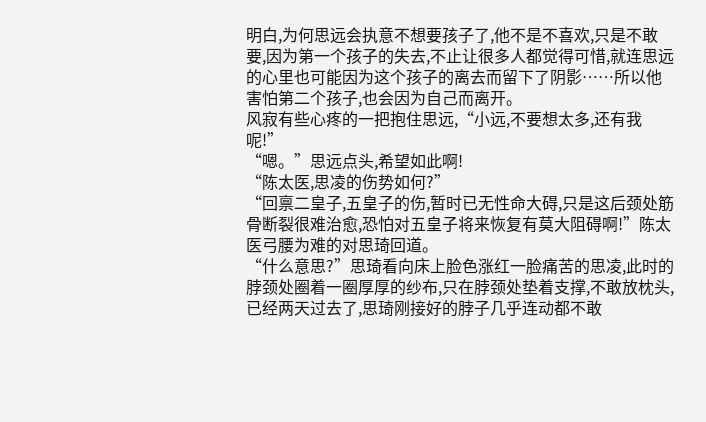明白,为何思远会执意不想要孩子了,他不是不喜欢,只是不敢要,因为第一个孩子的失去,不止让很多人都觉得可惜,就连思远的心里也可能因为这个孩子的离去而留下了阴影……所以他害怕第二个孩子,也会因为自己而离开。
风寂有些心疼的一把抱住思远,“小远,不要想太多,还有我呢!”
“嗯。”思远点头,希望如此啊!
“陈太医,思凌的伤势如何?”
“回禀二皇子,五皇子的伤,暂时已无性命大碍,只是这后颈处筋骨断裂很难治愈,恐怕对五皇子将来恢复有莫大阻碍啊!”陈太医弓腰为难的对思琦回道。
“什么意思?”思琦看向床上脸色涨红一脸痛苦的思凌,此时的脖颈处圈着一圈厚厚的纱布,只在脖颈处垫着支撑,不敢放枕头,已经两天过去了,思琦刚接好的脖子几乎连动都不敢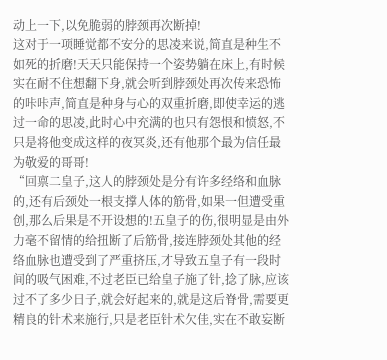动上一下,以免脆弱的脖颈再次断掉!
这对于一项睡觉都不安分的思凌来说,简直是种生不如死的折磨!天天只能保持一个姿势躺在床上,有时候实在耐不住想翻下身,就会听到脖颈处再次传来恐怖的咔咔声,简直是种身与心的双重折磨,即使幸运的逃过一命的思凌,此时心中充满的也只有怨恨和愤怒,不只是将他变成这样的夜冥炎,还有他那个最为信任最为敬爱的哥哥!
“回禀二皇子,这人的脖颈处是分有许多经络和血脉的,还有后颈处一根支撑人体的筋骨,如果一但遭受重创,那么后果是不开设想的!五皇子的伤,很明显是由外力毫不留情的给扭断了后筋骨,接连脖颈处其他的经络血脉也遭受到了严重挤压,才导致五皇子有一段时间的吸气困难,不过老臣已给皇子施了针,捻了脉,应该过不了多少日子,就会好起来的,就是这后脊骨,需要更精良的针术来施行,只是老臣针术欠佳,实在不敢妄断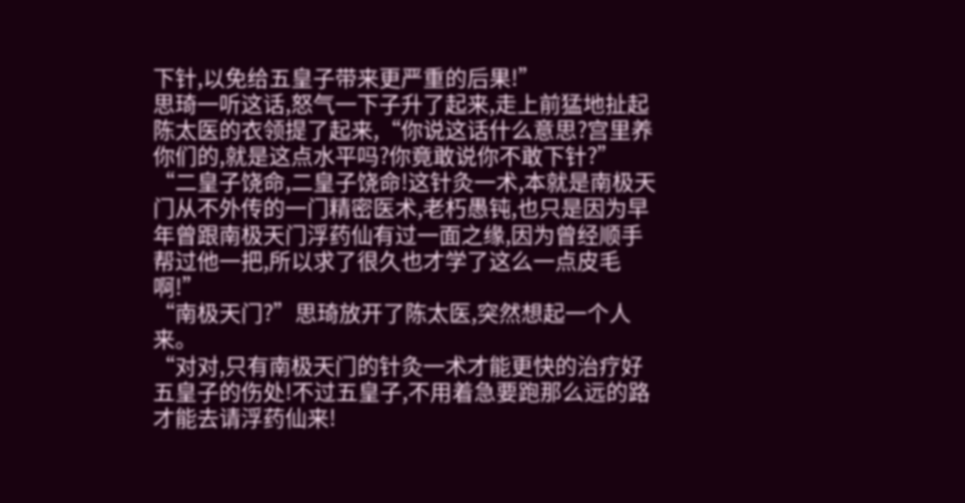下针,以免给五皇子带来更严重的后果!”
思琦一听这话,怒气一下子升了起来,走上前猛地扯起陈太医的衣领提了起来,“你说这话什么意思?宫里养你们的,就是这点水平吗?你竟敢说你不敢下针?”
“二皇子饶命,二皇子饶命!这针灸一术,本就是南极天门从不外传的一门精密医术,老朽愚钝,也只是因为早年曾跟南极天门浮药仙有过一面之缘,因为曾经顺手帮过他一把,所以求了很久也才学了这么一点皮毛啊!”
“南极天门?”思琦放开了陈太医,突然想起一个人来。
“对对,只有南极天门的针灸一术才能更快的治疗好五皇子的伤处!不过五皇子,不用着急要跑那么远的路才能去请浮药仙来!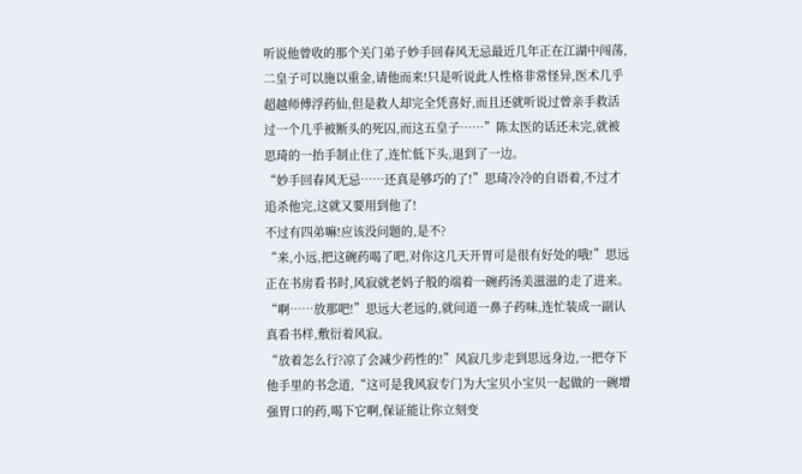听说他曾收的那个关门弟子妙手回春风无忌最近几年正在江湖中闯荡,二皇子可以施以重金,请他而来!只是听说此人性格非常怪异,医术几乎超越师傅浮药仙,但是救人却完全凭喜好,而且还就听说过曾亲手救活过一个几乎被断头的死囚,而这五皇子……”陈太医的话还未完,就被思琦的一抬手制止住了,连忙低下头,退到了一边。
“妙手回春风无忌……还真是够巧的了!”思琦冷冷的自语着,不过才追杀他完,这就又要用到他了!
不过有四弟嘛!应该没问题的,是不?
“来,小远,把这碗药喝了吧,对你这几天开胃可是很有好处的哦!”思远正在书房看书时,风寂就老妈子般的端着一碗药汤美滋滋的走了进来。
“啊……放那吧!”思远大老远的,就问道一鼻子药味,连忙装成一副认真看书样,敷衍着风寂。
“放着怎么行?凉了会减少药性的!”风寂几步走到思远身边,一把夺下他手里的书念道,“这可是我风寂专门为大宝贝小宝贝一起做的一碗增强胃口的药,喝下它啊,保证能让你立刻变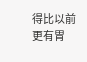得比以前更有胃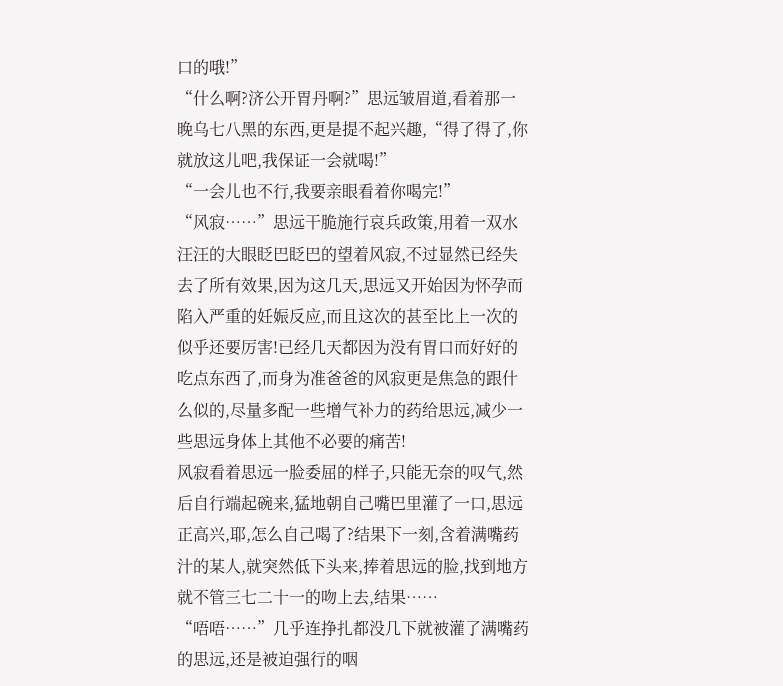口的哦!”
“什么啊?济公开胃丹啊?”思远皱眉道,看着那一晚乌七八黑的东西,更是提不起兴趣,“得了得了,你就放这儿吧,我保证一会就喝!”
“一会儿也不行,我要亲眼看着你喝完!”
“风寂……”思远干脆施行哀兵政策,用着一双水汪汪的大眼眨巴眨巴的望着风寂,不过显然已经失去了所有效果,因为这几天,思远又开始因为怀孕而陷入严重的妊娠反应,而且这次的甚至比上一次的似乎还要厉害!已经几天都因为没有胃口而好好的吃点东西了,而身为准爸爸的风寂更是焦急的跟什么似的,尽量多配一些增气补力的药给思远,减少一些思远身体上其他不必要的痛苦!
风寂看着思远一脸委屈的样子,只能无奈的叹气,然后自行端起碗来,猛地朝自己嘴巴里灌了一口,思远正高兴,耶,怎么自己喝了?结果下一刻,含着满嘴药汁的某人,就突然低下头来,捧着思远的脸,找到地方就不管三七二十一的吻上去,结果……
“唔唔……”几乎连挣扎都没几下就被灌了满嘴药的思远,还是被迫强行的咽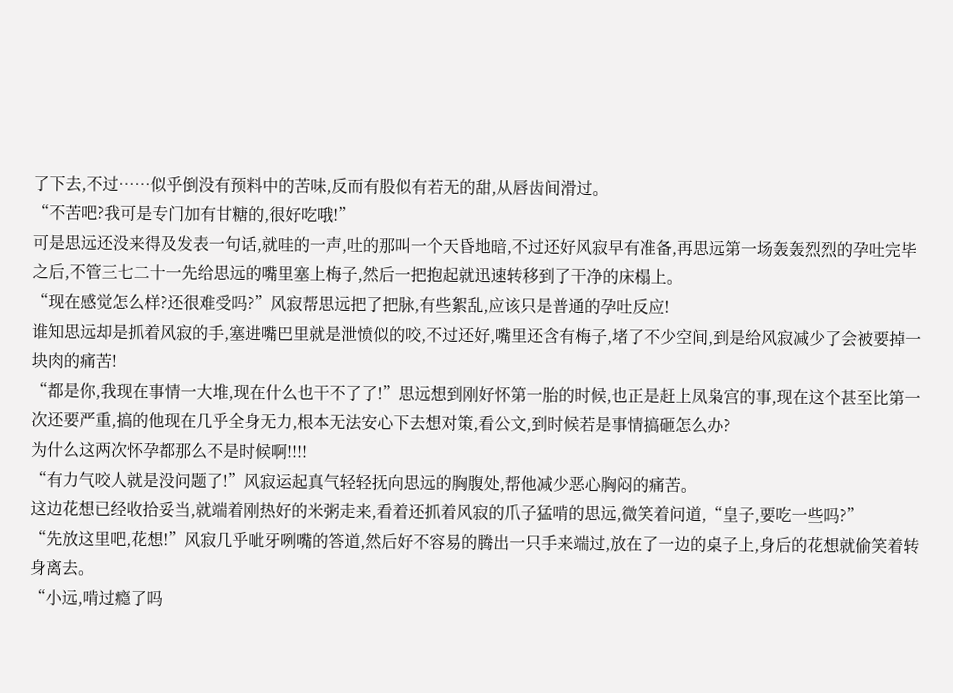了下去,不过……似乎倒没有预料中的苦味,反而有股似有若无的甜,从唇齿间滑过。
“不苦吧?我可是专门加有甘糖的,很好吃哦!”
可是思远还没来得及发表一句话,就哇的一声,吐的那叫一个天昏地暗,不过还好风寂早有准备,再思远第一场轰轰烈烈的孕吐完毕之后,不管三七二十一先给思远的嘴里塞上梅子,然后一把抱起就迅速转移到了干净的床榻上。
“现在感觉怎么样?还很难受吗?”风寂帮思远把了把脉,有些絮乱,应该只是普通的孕吐反应!
谁知思远却是抓着风寂的手,塞进嘴巴里就是泄愤似的咬,不过还好,嘴里还含有梅子,堵了不少空间,到是给风寂减少了会被要掉一块肉的痛苦!
“都是你,我现在事情一大堆,现在什么也干不了了!”思远想到刚好怀第一胎的时候,也正是赶上凤枭宫的事,现在这个甚至比第一次还要严重,搞的他现在几乎全身无力,根本无法安心下去想对策,看公文,到时候若是事情搞砸怎么办?
为什么这两次怀孕都那么不是时候啊!!!!
“有力气咬人就是没问题了!”风寂运起真气轻轻抚向思远的胸腹处,帮他减少恶心胸闷的痛苦。
这边花想已经收拾妥当,就端着刚热好的米粥走来,看着还抓着风寂的爪子猛啃的思远,微笑着问道,“皇子,要吃一些吗?”
“先放这里吧,花想!”风寂几乎呲牙咧嘴的答道,然后好不容易的腾出一只手来端过,放在了一边的桌子上,身后的花想就偷笑着转身离去。
“小远,啃过瘾了吗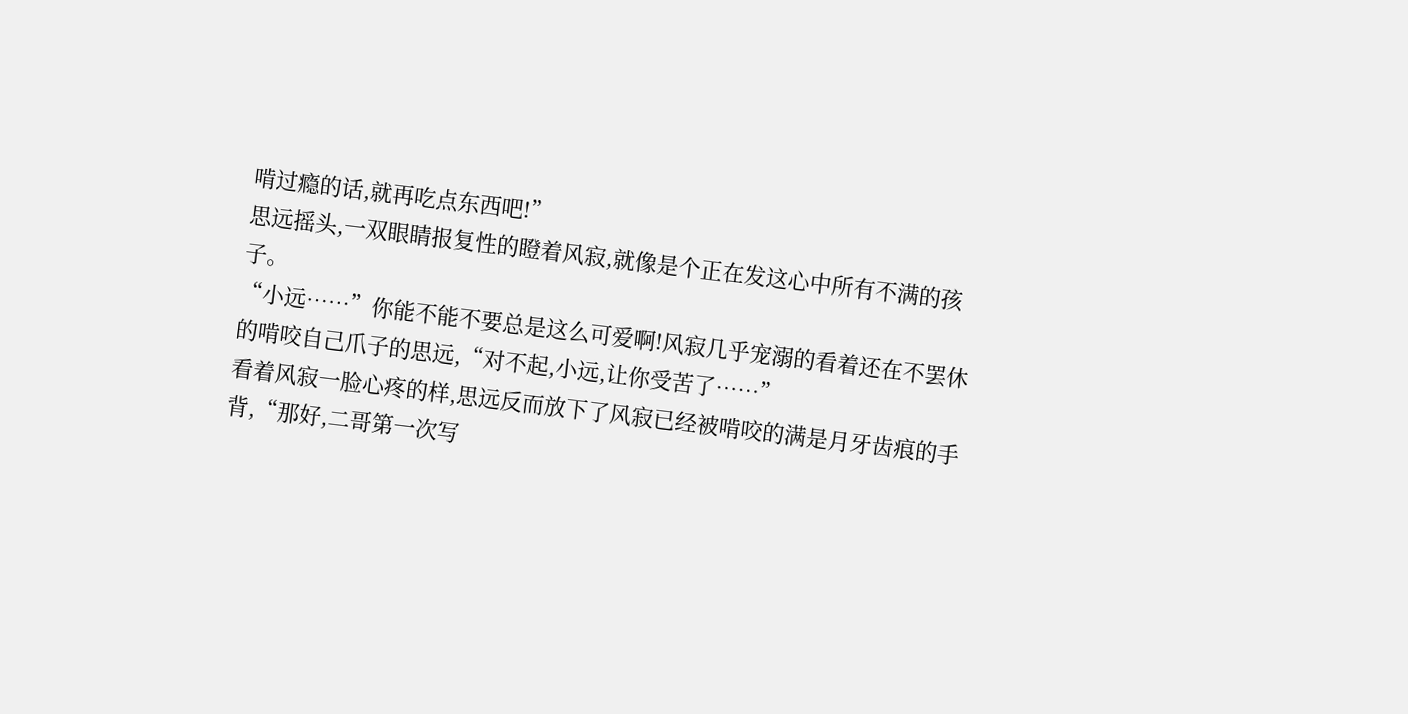啃过瘾的话,就再吃点东西吧!”
思远摇头,一双眼睛报复性的瞪着风寂,就像是个正在发这心中所有不满的孩子。
“小远……”你能不能不要总是这么可爱啊!风寂几乎宠溺的看着还在不罢休的啃咬自己爪子的思远,“对不起,小远,让你受苦了……”
看着风寂一脸心疼的样,思远反而放下了风寂已经被啃咬的满是月牙齿痕的手背,“那好,二哥第一次写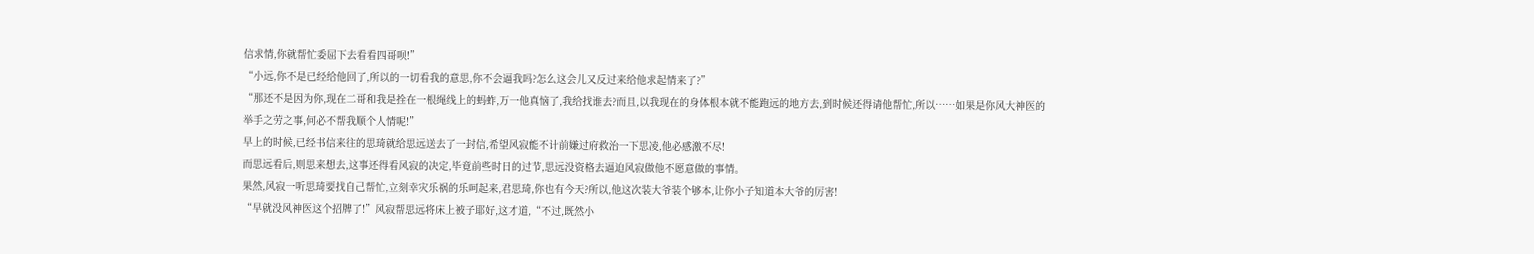信求情,你就帮忙委屈下去看看四哥呗!”
“小远,你不是已经给他回了,所以的一切看我的意思,你不会逼我吗?怎么这会儿又反过来给他求起情来了?”
“那还不是因为你,现在二哥和我是拴在一根绳线上的蚂蚱,万一他真恼了,我给找谁去?而且,以我现在的身体根本就不能跑远的地方去,到时候还得请他帮忙,所以……如果是你风大神医的举手之劳之事,何必不帮我顺个人情呢!”
早上的时候,已经书信来往的思琦就给思远送去了一封信,希望风寂能不计前嫌过府救治一下思凌,他必感激不尽!
而思远看后,则思来想去,这事还得看风寂的决定,毕竟前些时日的过节,思远没资格去逼迫风寂做他不愿意做的事情。
果然,风寂一听思琦要找自己帮忙,立刻幸灾乐祸的乐呵起来,君思琦,你也有今天?所以,他这次装大爷装个够本,让你小子知道本大爷的厉害!
“早就没风神医这个招牌了!”风寂帮思远将床上被子耶好,这才道,“不过,既然小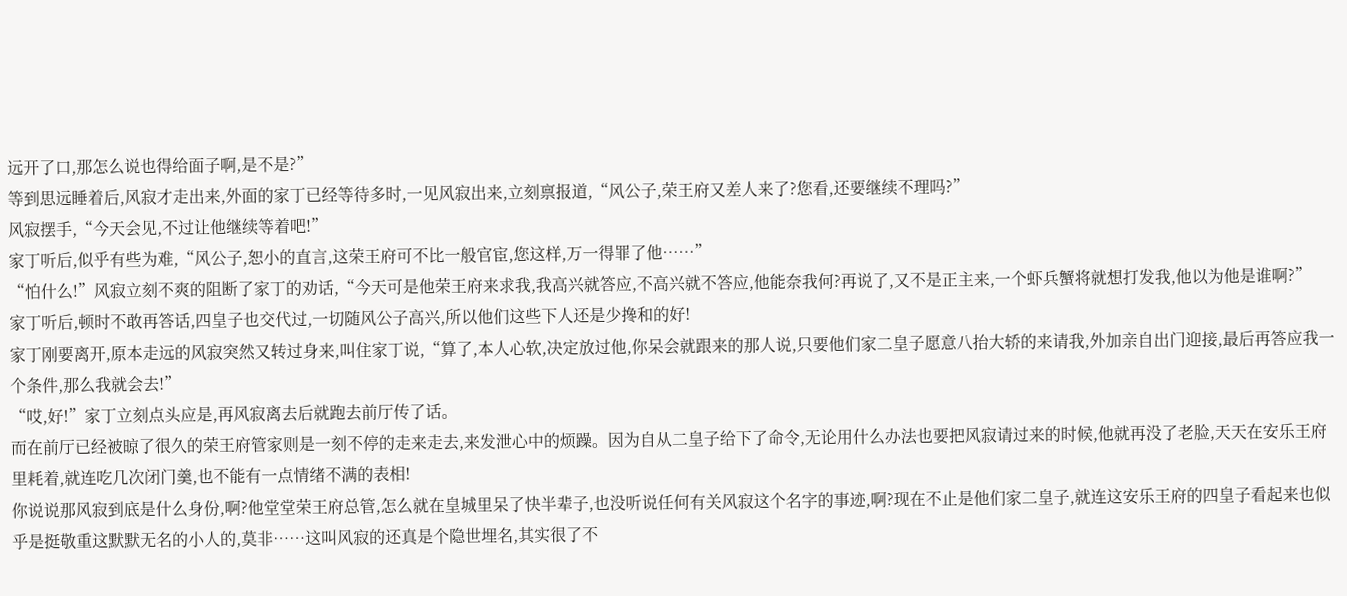远开了口,那怎么说也得给面子啊,是不是?”
等到思远睡着后,风寂才走出来,外面的家丁已经等待多时,一见风寂出来,立刻禀报道,“风公子,荣王府又差人来了?您看,还要继续不理吗?”
风寂摆手,“今天会见,不过让他继续等着吧!”
家丁听后,似乎有些为难,“风公子,恕小的直言,这荣王府可不比一般官宦,您这样,万一得罪了他……”
“怕什么!”风寂立刻不爽的阻断了家丁的劝话,“今天可是他荣王府来求我,我高兴就答应,不高兴就不答应,他能奈我何?再说了,又不是正主来,一个虾兵蟹将就想打发我,他以为他是谁啊?”
家丁听后,顿时不敢再答话,四皇子也交代过,一切随风公子高兴,所以他们这些下人还是少搀和的好!
家丁刚要离开,原本走远的风寂突然又转过身来,叫住家丁说,“算了,本人心软,决定放过他,你呆会就跟来的那人说,只要他们家二皇子愿意八抬大轿的来请我,外加亲自出门迎接,最后再答应我一个条件,那么我就会去!”
“哎,好!”家丁立刻点头应是,再风寂离去后就跑去前厅传了话。
而在前厅已经被晾了很久的荣王府管家则是一刻不停的走来走去,来发泄心中的烦躁。因为自从二皇子给下了命令,无论用什么办法也要把风寂请过来的时候,他就再没了老脸,天天在安乐王府里耗着,就连吃几次闭门羹,也不能有一点情绪不满的表相!
你说说那风寂到底是什么身份,啊?他堂堂荣王府总管,怎么就在皇城里呆了快半辈子,也没听说任何有关风寂这个名字的事迹,啊?现在不止是他们家二皇子,就连这安乐王府的四皇子看起来也似乎是挺敬重这默默无名的小人的,莫非……这叫风寂的还真是个隐世埋名,其实很了不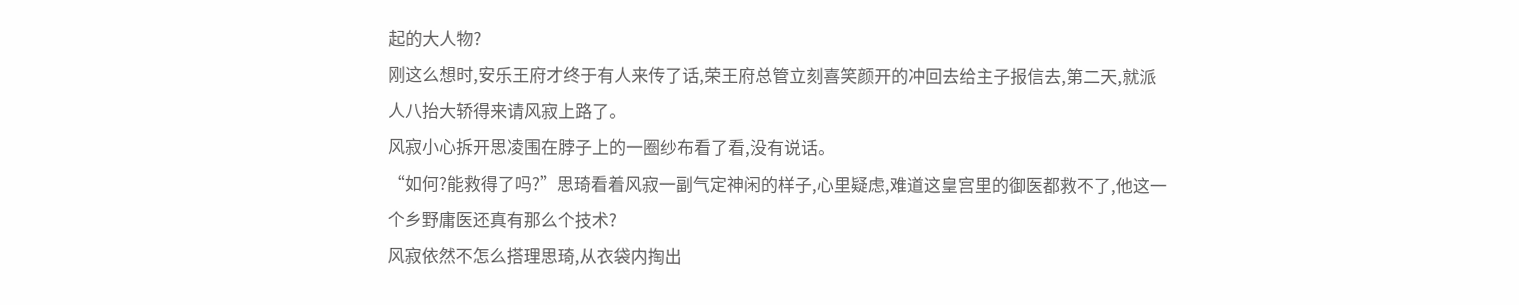起的大人物?
刚这么想时,安乐王府才终于有人来传了话,荣王府总管立刻喜笑颜开的冲回去给主子报信去,第二天,就派人八抬大轿得来请风寂上路了。
风寂小心拆开思凌围在脖子上的一圈纱布看了看,没有说话。
“如何?能救得了吗?”思琦看着风寂一副气定神闲的样子,心里疑虑,难道这皇宫里的御医都救不了,他这一个乡野庸医还真有那么个技术?
风寂依然不怎么搭理思琦,从衣袋内掏出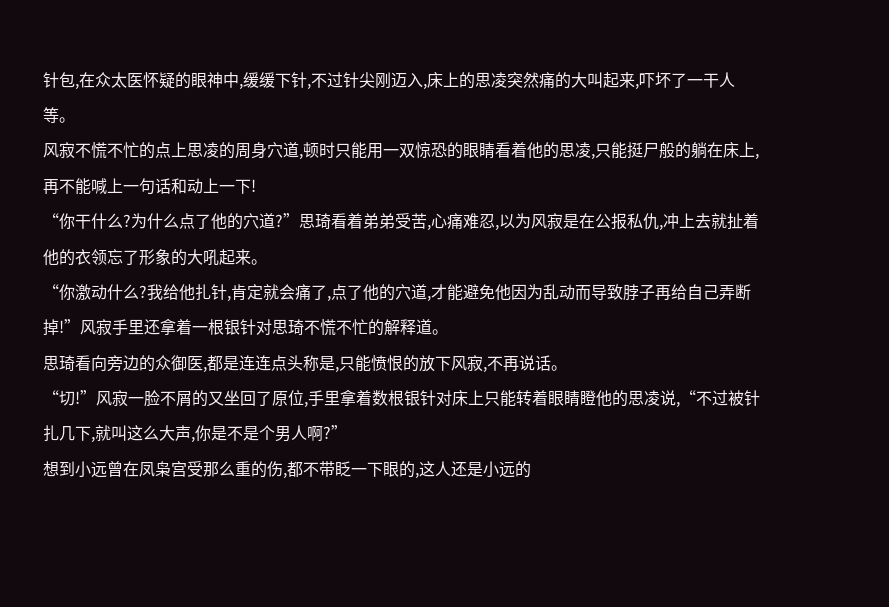针包,在众太医怀疑的眼神中,缓缓下针,不过针尖刚迈入,床上的思凌突然痛的大叫起来,吓坏了一干人等。
风寂不慌不忙的点上思凌的周身穴道,顿时只能用一双惊恐的眼睛看着他的思凌,只能挺尸般的躺在床上,再不能喊上一句话和动上一下!
“你干什么?为什么点了他的穴道?”思琦看着弟弟受苦,心痛难忍,以为风寂是在公报私仇,冲上去就扯着他的衣领忘了形象的大吼起来。
“你激动什么?我给他扎针,肯定就会痛了,点了他的穴道,才能避免他因为乱动而导致脖子再给自己弄断掉!”风寂手里还拿着一根银针对思琦不慌不忙的解释道。
思琦看向旁边的众御医,都是连连点头称是,只能愤恨的放下风寂,不再说话。
“切!”风寂一脸不屑的又坐回了原位,手里拿着数根银针对床上只能转着眼睛瞪他的思凌说,“不过被针扎几下,就叫这么大声,你是不是个男人啊?”
想到小远曾在凤枭宫受那么重的伤,都不带眨一下眼的,这人还是小远的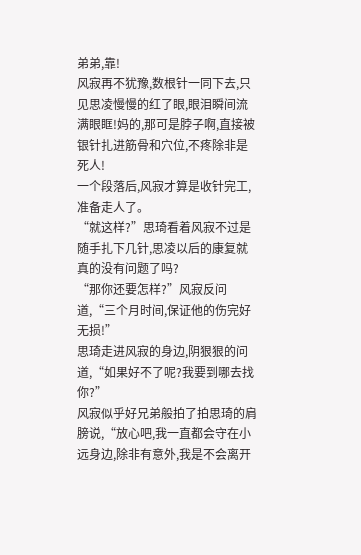弟弟,靠!
风寂再不犹豫,数根针一同下去,只见思凌慢慢的红了眼,眼泪瞬间流满眼眶!妈的,那可是脖子啊,直接被银针扎进筋骨和穴位,不疼除非是死人!
一个段落后,风寂才算是收针完工,准备走人了。
“就这样?”思琦看着风寂不过是随手扎下几针,思凌以后的康复就真的没有问题了吗?
“那你还要怎样?”风寂反问道,“三个月时间,保证他的伤完好无损!”
思琦走进风寂的身边,阴狠狠的问道,“如果好不了呢?我要到哪去找你?”
风寂似乎好兄弟般拍了拍思琦的肩膀说,“放心吧,我一直都会守在小远身边,除非有意外,我是不会离开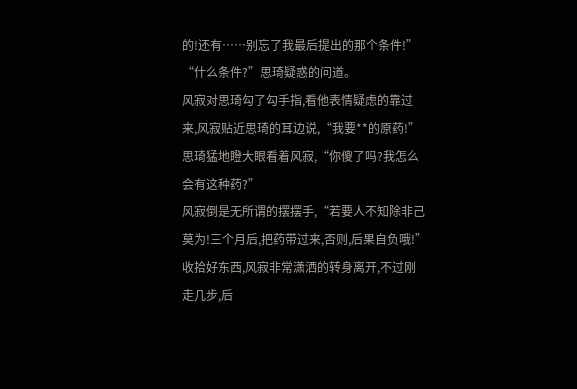的!还有……别忘了我最后提出的那个条件!”
“什么条件?”思琦疑惑的问道。
风寂对思琦勾了勾手指,看他表情疑虑的靠过来,风寂贴近思琦的耳边说,“我要**的原药!”
思琦猛地瞪大眼看着风寂,“你傻了吗?我怎么会有这种药?”
风寂倒是无所谓的摆摆手,“若要人不知除非己莫为!三个月后,把药带过来,否则,后果自负哦!”
收拾好东西,风寂非常潇洒的转身离开,不过刚走几步,后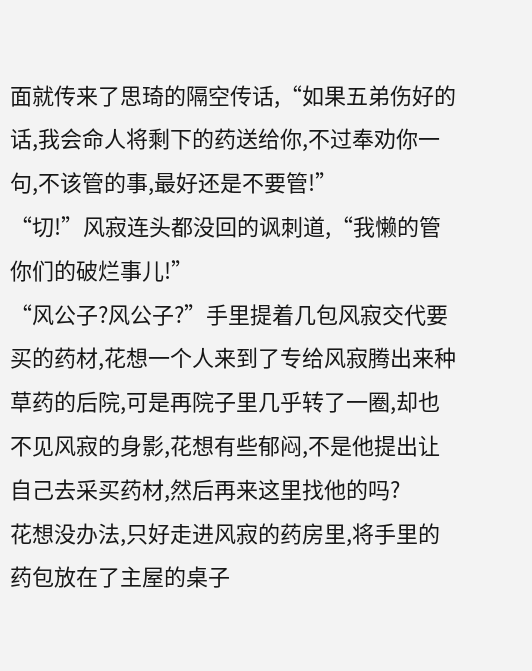面就传来了思琦的隔空传话,“如果五弟伤好的话,我会命人将剩下的药送给你,不过奉劝你一句,不该管的事,最好还是不要管!”
“切!”风寂连头都没回的讽刺道,“我懒的管你们的破烂事儿!”
“风公子?风公子?”手里提着几包风寂交代要买的药材,花想一个人来到了专给风寂腾出来种草药的后院,可是再院子里几乎转了一圈,却也不见风寂的身影,花想有些郁闷,不是他提出让自己去采买药材,然后再来这里找他的吗?
花想没办法,只好走进风寂的药房里,将手里的药包放在了主屋的桌子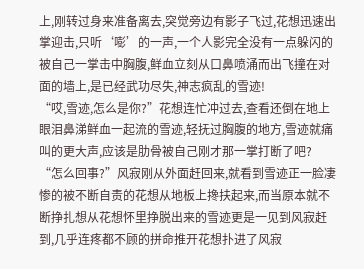上,刚转过身来准备离去,突觉旁边有影子飞过,花想迅速出掌迎击,只听‘嘭’的一声,一个人影完全没有一点躲闪的被自己一掌击中胸腹,鲜血立刻从口鼻喷涌而出飞撞在对面的墙上,是已经武功尽失,神志疯乱的雪迹!
“哎,雪迹,怎么是你?”花想连忙冲过去,查看还倒在地上眼泪鼻涕鲜血一起流的雪迹,轻抚过胸腹的地方,雪迹就痛叫的更大声,应该是肋骨被自己刚才那一掌打断了吧?
“怎么回事?”风寂刚从外面赶回来,就看到雪迹正一脸凄惨的被不断自责的花想从地板上搀扶起来,而当原本就不断挣扎想从花想怀里挣脱出来的雪迹更是一见到风寂赶到,几乎连疼都不顾的拼命推开花想扑进了风寂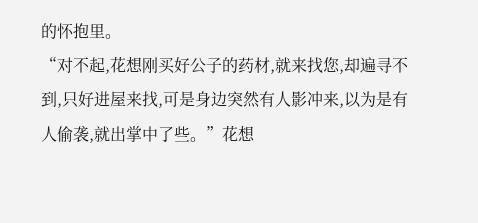的怀抱里。
“对不起,花想刚买好公子的药材,就来找您,却遍寻不到,只好进屋来找,可是身边突然有人影冲来,以为是有人偷袭,就出掌中了些。”花想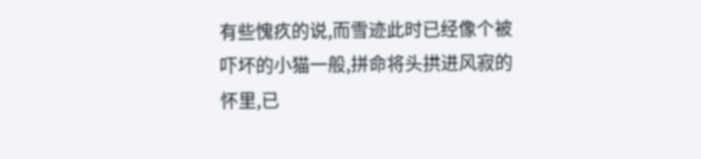有些愧疚的说,而雪迹此时已经像个被吓坏的小猫一般,拼命将头拱进风寂的怀里,已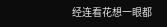经连看花想一眼都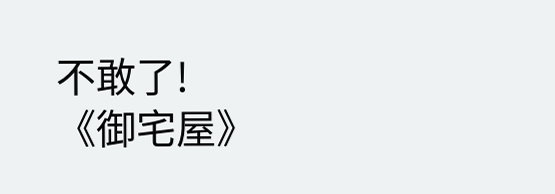不敢了!
《御宅屋》